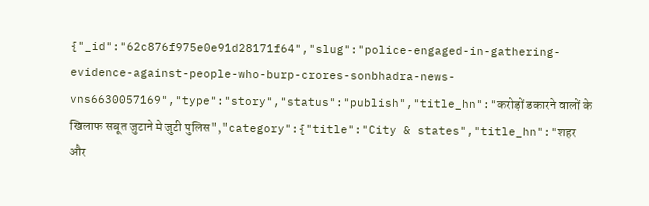{"_id":"62c876f975e0e91d28171f64","slug":"police-engaged-in-gathering-evidence-against-people-who-burp-crores-sonbhadra-news-vns6630057169","type":"story","status":"publish","title_hn":"करोड़ों डकारने वालों के खिलाफ सबूत जुटाने मे जुटी पुलिस","category":{"title":"City & states","title_hn":"शहर और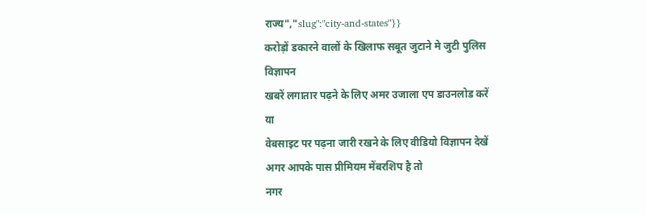राज्य","slug":"city-and-states"}}
करोड़ों डकारने वालों के खिलाफ सबूत जुटाने मे जुटी पुलिस
विज्ञापन
खबरें लगातार पढ़ने के लिए अमर उजाला एप डाउनलोड करें
या
वेबसाइट पर पढ़ना जारी रखने के लिए वीडियो विज्ञापन देखें
अगर आपके पास प्रीमियम मेंबरशिप है तो
नगर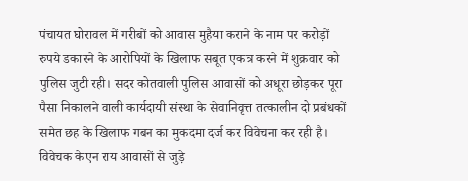पंचायत घोरावल में गरीबों को आवास मुहैया कराने के नाम पर करोड़ों रुपये डकारने के आरोपियों के खिलाफ सबूत एकत्र करने में शुक्रवार को पुलिस जुटी रही। सदर कोतवाली पुलिस आवासों को अधूरा छोड़कर पूरा पैसा निकालने वाली कार्यदायी संस्था के सेवानिवृत्त तत्कालीन दो प्रबंधकों समेत छह के खिलाफ गबन का मुकदमा दर्ज कर विवेचना कर रही है। विवेचक केएन राय आवासों से जुड़े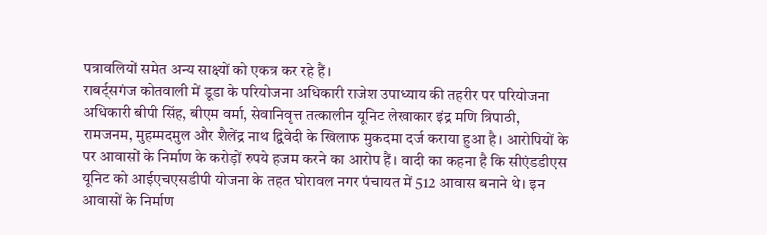पत्रावलियों समेत अन्य साक्ष्यों को एकत्र कर रहे हैं।
राबर्ट्सगंज कोतवाली में डूडा के परियोजना अधिकारी राजेश उपाध्याय की तहरीर पर परियोजना अधिकारी बीपी सिंह, बीएम वर्मा, सेवानिवृत्त तत्कालीन यूनिट लेखाकार इंद्र मणि त्रिपाठी, रामजनम, मुहम्मदमुल और शैलेंद्र नाथ द्विवेदी के खिलाफ मुकदमा दर्ज कराया हुआ है। आरोपियों के पर आवासों के निर्माण के करोड़ों रुपये हजम करने का आरोप हैं। वादी का कहना है कि सीएंडडीएस यूनिट को आईएचएसडीपी योजना के तहत घोरावल नगर पंचायत में 512 आवास बनाने थे। इन आवासों के निर्माण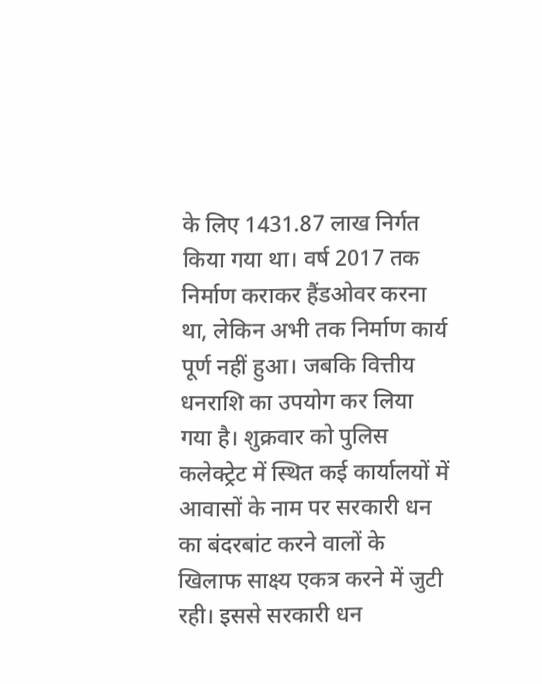के लिए 1431.87 लाख निर्गत किया गया था। वर्ष 2017 तक निर्माण कराकर हैंडओवर करना था, लेकिन अभी तक निर्माण कार्य पूर्ण नहीं हुआ। जबकि वित्तीय धनराशि का उपयोग कर लिया गया है। शुक्रवार को पुलिस कलेक्ट्रेट में स्थित कई कार्यालयों में आवासों के नाम पर सरकारी धन का बंदरबांट करने वालों के खिलाफ साक्ष्य एकत्र करने में जुटी रही। इससे सरकारी धन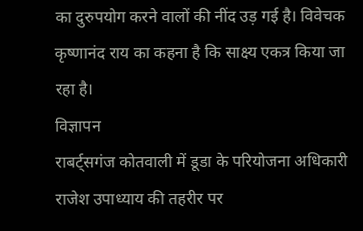का दुरुपयोग करने वालों की नींद उड़ गई है। विवेचक कृष्णानंद राय का कहना है कि साक्ष्य एकत्र किया जा रहा है।
विज्ञापन
राबर्ट्सगंज कोतवाली में डूडा के परियोजना अधिकारी राजेश उपाध्याय की तहरीर पर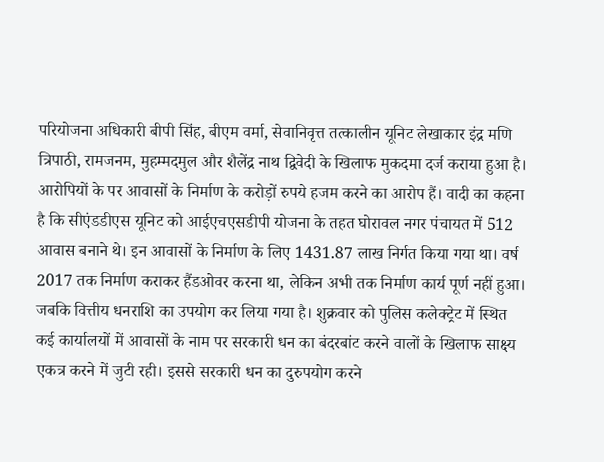परियोजना अधिकारी बीपी सिंह, बीएम वर्मा, सेवानिवृत्त तत्कालीन यूनिट लेखाकार इंद्र मणि त्रिपाठी, रामजनम, मुहम्मदमुल और शैलेंद्र नाथ द्विवेदी के खिलाफ मुकदमा दर्ज कराया हुआ है। आरोपियों के पर आवासों के निर्माण के करोड़ों रुपये हजम करने का आरोप हैं। वादी का कहना है कि सीएंडडीएस यूनिट को आईएचएसडीपी योजना के तहत घोरावल नगर पंचायत में 512 आवास बनाने थे। इन आवासों के निर्माण के लिए 1431.87 लाख निर्गत किया गया था। वर्ष 2017 तक निर्माण कराकर हैंडओवर करना था, लेकिन अभी तक निर्माण कार्य पूर्ण नहीं हुआ। जबकि वित्तीय धनराशि का उपयोग कर लिया गया है। शुक्रवार को पुलिस कलेक्ट्रेट में स्थित कई कार्यालयों में आवासों के नाम पर सरकारी धन का बंदरबांट करने वालों के खिलाफ साक्ष्य एकत्र करने में जुटी रही। इससे सरकारी धन का दुरुपयोग करने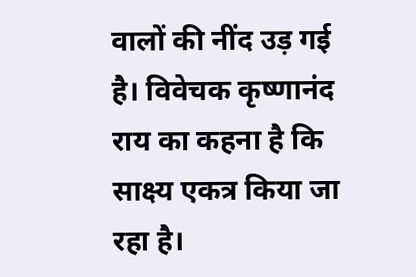वालों की नींद उड़ गई है। विवेचक कृष्णानंद राय का कहना है कि साक्ष्य एकत्र किया जा रहा है।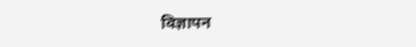विज्ञापन